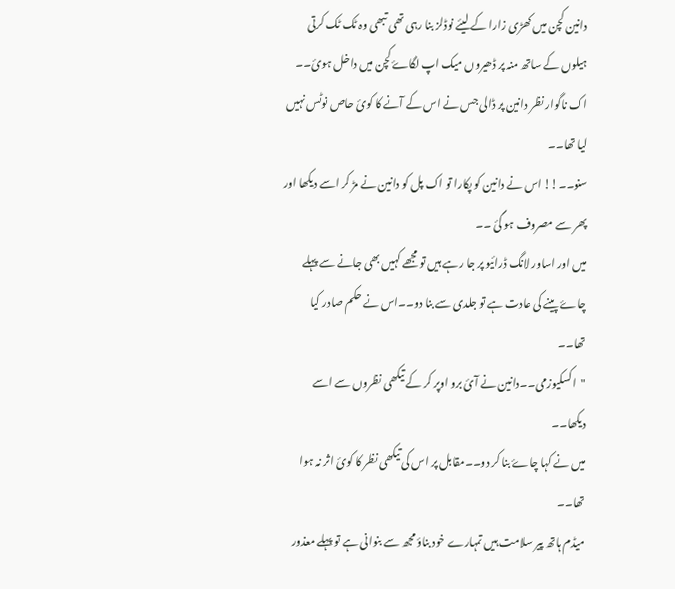دانین کچن میں کھڑی زارا کے لیئے نوڈلز بنا رہی تھی تبھی وہ ٹک ٹک کرتی ہیلوں کے ساتھ منہ پر ڈھیروں میک اپ لگاۓ کچن میں داخل ہوئ۔۔
اک ناگوار نظر دانین پر ڈالی جس نے اس کے آنے کا کوئ حاص نوٹس نہیں لیا تھا۔۔
سنو۔۔!! اس نے دانین کو پکارا تو اک پل کو دانین نے مڑ کر اسے دیکھا اور پھر سے مصروف ہو گئ ۔۔
میں اور اساور لانگ ڈرائیو پر جا رہے ہیں تو مجھے کہیں بھی جانے سے پہلے چاۓ پینے کی عادت ہے تو جلدی سے بنا دو۔۔اس نے حکم صادر کیا تھا۔۔
"اکسکیوزمی۔۔دانین نے آئ برو اوپر کر کے تیکھی نظروں سے اسے دیکھا۔۔
میں نے کہا چاۓ بنا کر دو۔۔مقابل پر اس کی تیکھی نظر کا کوئ اثر نہ ہوا تھا۔۔
میڈم ہاتھ پیر سلامت ہیں تمہارے خود بناؤ مجھ سے بنوانی ہے تو پہلے معذور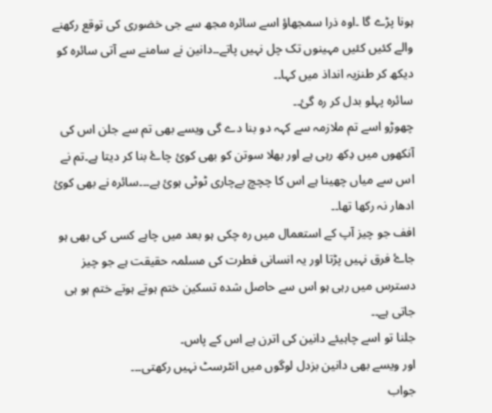ہونا پڑے گا ۔اوہ ذرا سمجھاؤ اسے سائرہ مجھ سے جی خضوری کی توقع رکھنے والے کئیں کئیں مہینوں تک چل نہیں پاتے۔۔دانین نے سامنے سے آتی سائرہ کو دیکھ کر طنزیہ انداذ میں کہا۔۔
سائرہ پہلو بدل کر رہ گئ۔۔
چھوڑو اسے تم ملازمہ سے کہہ دو بنا دے گی ویسے بھی تم سے جلن اس کی آنکھوں میں دِکھ رہی ہے اور بھلا سوتن کو بھی کوئ چاۓ بنا کر دیتا ہے۔تم نے اس سے میاں چھینا ہے اس کا چچچ بےچاری ٹوٹی ہوئ ہے۔۔۔سائرہ نے بھی کوئ ادھار نہ رکھا تھا۔۔
افف جو چیز آپ کے استعمال میں رہ چکی ہو بعد میں چاہے کسی کی بھی ہو جاۓ فرق نہیں پڑتا اور یہ انسانی فطرت کی مسلمہ حقیقت ہے جو چیز دسترس میں رہی ہو اس سے حاصل شدہ تسکین ختم ہوتے ہوتے ختم ہو ہی جاتی ہے۔۔
جلنا تو اسے چاہیئے دانین کی اترن ہے اس کے پاس۔
اور ویسے بھی دانین بزدل لوگوں میں انٹرسٹ نہیں رکھتی۔۔۔
جواب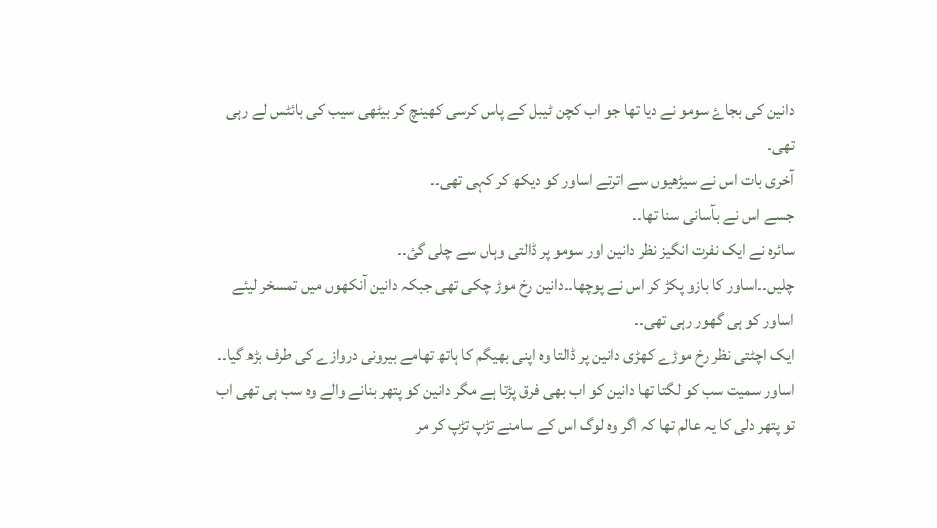دانین کی بجاۓ سومو نے دیا تھا جو اب کچن ٹیبل کے پاس کرسی کھینچ کر بیٹھی سیب کی بائٹس لے رہی تھی۔
آخری بات اس نے سیڑھیوں سے اترتے اساور کو دیکھ کر کہی تھی۔۔
جسے اس نے بآسانی سنا تھا۔۔
سائرہ نے ایک نفرت انگیز نظر دانین اور سومو پر ڈالتی وہاں سے چلی گئ۔۔
چلیں۔۔اساور کا بازو پکڑ کر اس نے پوچھا۔۔دانین رخ موڑ چکی تھی جبکہ دانین آنکھوں میں تمسخر لیئے اساور کو ہی گھور رہی تھی۔۔
ایک اچٹتی نظر رخ موڑے کھڑی دانین پر ڈالتا وہ اپنی بھیگم کا ہاتھ تھامے بیرونی دروازے کی طرف بڑھ گیا۔۔
اساور سمیت سب کو لگتا تھا دانین کو اب بھی فرق پڑتا ہے مگر دانین کو پتھر بنانے والے وہ سب ہی تھی اب تو پتھر دلی کا یہ عالم تھا کہ اگر وہ لوگ اس کے سامنے تڑپ تڑپ کر مر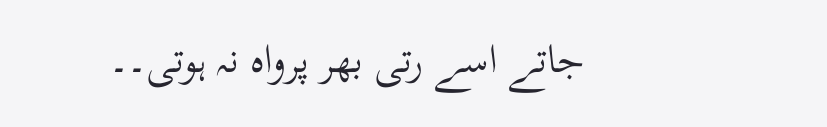جاتے اسے رتی بھر پرواہ نہ ہوتی۔۔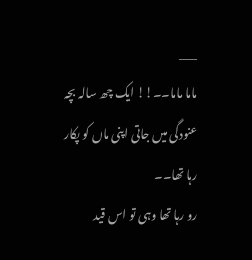___
ماما ماما۔۔!! ایک چھ سالہ بچہ عنودگی میں جاتی اپنی ماں کو پکار رہا تھا۔۔
رو رہا تھا وہی تو اس قید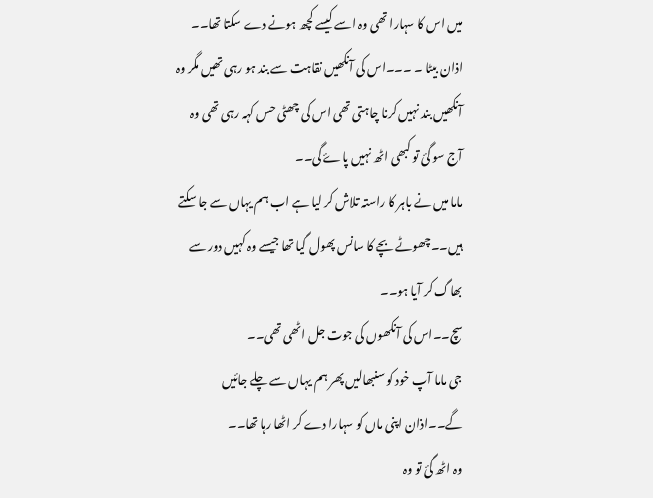میں اس کا سہارا تھی وہ اسے کیسے کچھ ہونے دے سکتا تھا۔۔
اذان بیٹا ۔ ۔۔۔اس کی آنکھیں نقاہت سے بند ہو رہی تھیں مگر وہ آنکھیں بند نہیں کرنا چاہتی تھی اس کی چھٹی حس کہہ رہی تھی وہ آج سو گئ تو کبھی اٹھ نہیں پاۓ گی۔۔
ماما میں نے باہر کا راستہ تلاش کر لیا ہے اب ہم یہاں سے جا سکتے ہیں۔۔چھوٹے بچے کا سانس پھول گیا تھا جیسے وہ کہیں دور سے بھاگ کر آیا ہو۔۔
سچ۔۔اس کی آنکھوں کی جوت جل اٹھی تھی۔۔
جی ماما آپ خود کو سنبھالیں پھر ہم یہاں سے چلے جائیں گے۔۔اذان اپنی ماں کو سہارا دے کر اٹھا رہا تھا۔۔
وہ اٹھ گئ تو وہ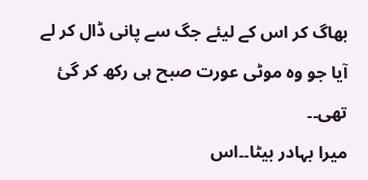بھاگ کر اس کے لیئے جگ سے پانی ڈال کر لے آیا جو وہ موٹی عورت صبح ہی رکھ کر گئ تھی۔۔
میرا بہادر بیٹا۔۔اس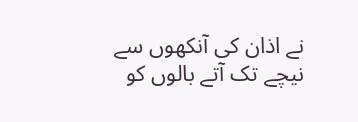نے اذان کی آنکھوں سے نیچے تک آتے بالوں کو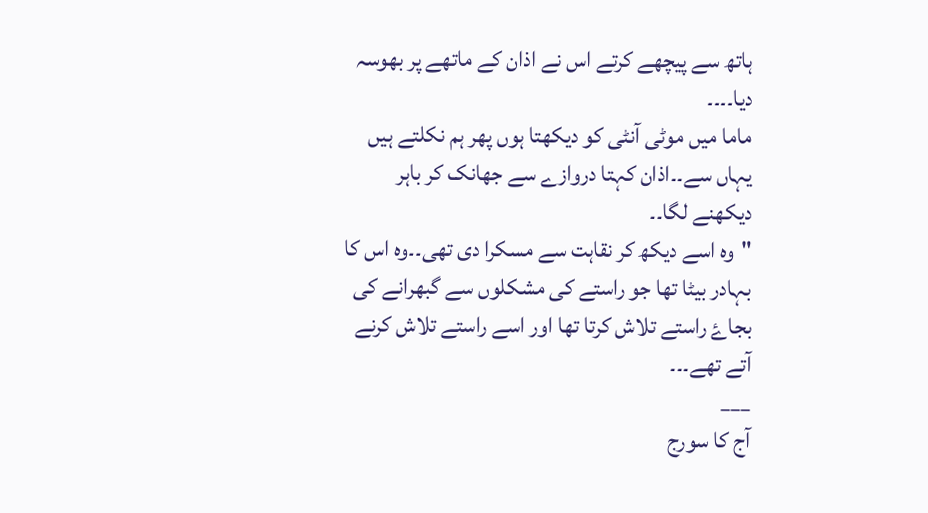ہاتھ سے پیچھے کرتے اس نے اذان کے ماتھے پر بھوسہ دیا۔۔۔۔
ماما میں موٹی آنٹی کو دیکھتا ہوں پھر ہم نکلتے ہیں یہاں سے۔۔اذان کہتا دروازے سے جھانک کر باہر دیکھنے لگا۔۔
"وہ اسے دیکھ کر نقاہت سے مسکرا دی تھی۔۔وہ اس کا بہادر بیٹا تھا جو راستے کی مشکلوں سے گبھرانے کی بجاۓ راستے تلاش کرتا تھا اور اسے راستے تلاش کرنے آتے تھے۔۔۔
___
آج کا سورج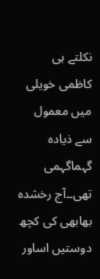نکلتے ہی کاظمی خویلی میں معمول سے ذیادہ گہماگہمی تھی۔۔آج رخشدہ بھابھی کی کچھ دوستیں اساور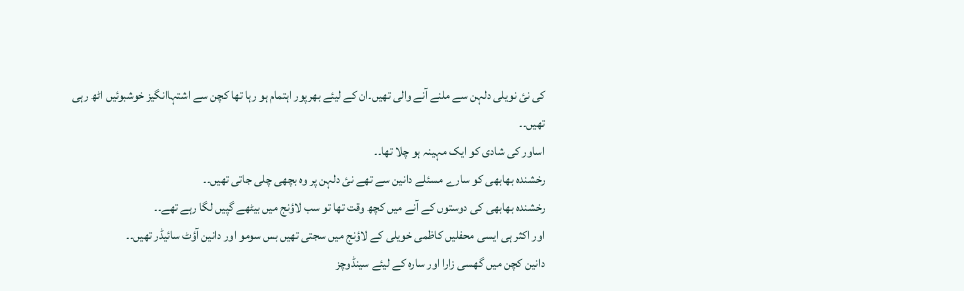کی نئ نویلی دلہن سے ملنے آنے والی تھیں۔ان کے لیئے بھرپور اہتمام ہو رہا تھا کچن سے اشتہاانگیز خوشبوئیں اٹھ رہی تھیں۔۔
اساور کی شادی کو ایک مہینہ ہو چلا تھا۔۔
رخشندہ بھابھی کو سارے مسئلے دانین سے تھے نئ دلہن پر وہ بچھی چلی جاتی تھیں۔۔
رخشندہ بھابھی کی دوستوں کے آنے میں کچھ وقت تھا تو سب لاؤنج میں بیٹھے گپیں لگا رہے تھے۔۔
اور اکثر ہی ایسی محفلیں کاظمی خویلی کے لاؤنج میں سجتی تھیں بس سومو اور دانین آؤٹ سائیڈر تھیں۔۔
دانین کچن میں گھسی زارا اور سارہ کے لیئے سینڈوچز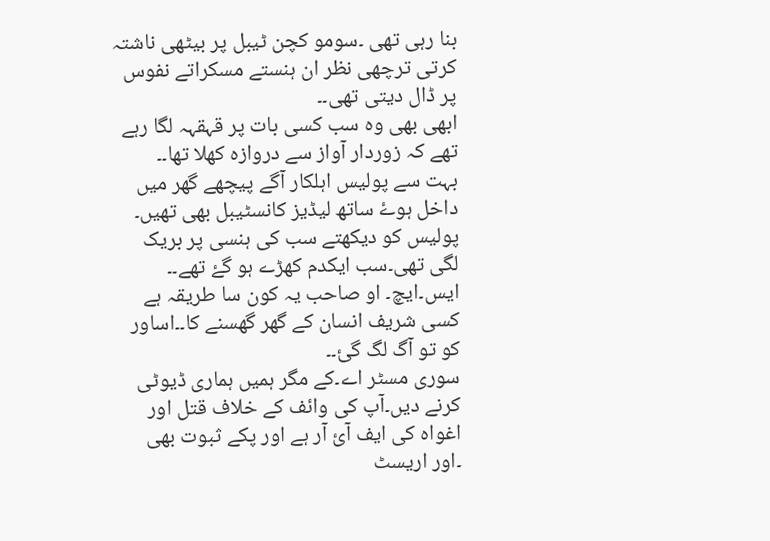بنا رہی تھی ۔سومو کچن ٹیبل پر بیٹھی ناشتہ کرتی ترچھی نظر ان ہنستے مسکراتے نفوس پر ڈال دیتی تھی۔۔
ابھی بھی وہ سب کسی بات پر قہقہہ لگا رہے تھے کہ زوردار آواز سے دروازہ کھلا تھا۔۔
بہت سے پولیس اہلکار آگے پیچھے گھر میں داخل ہوۓ ساتھ لیڈیز کانسٹیبل بھی تھیں۔
پولیس کو دیکھتے سب کی ہنسی پر بریک لگی تھی۔سب ایکدم کھڑے ہو گۓ تھے۔۔
ایس۔ایچ۔ او صاحب یہ کون سا طریقہ ہے کسی شریف انسان کے گھر گھسنے کا۔۔اساور کو تو آگ لگ گئ۔۔
سوری مسٹر اے۔کے مگر ہمیں ہماری ڈیوٹی کرنے دیں۔آپ کی وائف کے خلاف قتل اور اغواہ کی ایف آئ آر ہے اور پکے ثبوت بھی ۔اور اریسٹ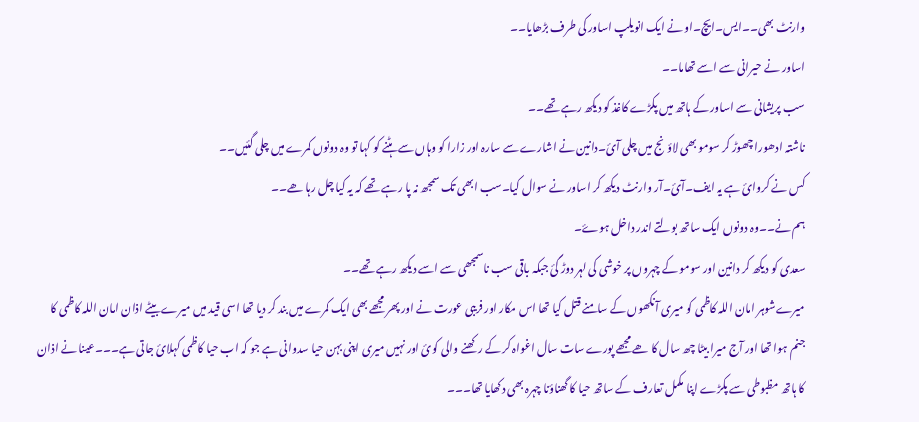وارنٹ بھی۔۔ایس۔ایچ۔او نے ایک انویلپ اساور کی طرف بڑھایا۔۔
اساور نے حیرانی سے اسے تھاما۔۔
سب پریشانی سے اساور کے ہاتھ میں پکڑے کاغذ کو دیکھ رہے تھے۔۔
ناشتہ ادھورا چھوڑ کر سومو بھی لاؤنج میں چلی آئ۔دانین نے اشارے سے سارہ اور زارا کو وہاں سے ہٹنے کو کہا تو وہ دونوں کمرے میں چلی گئیں۔۔
کس نے کروائ ہے یہ ایف۔آئ۔آر وارنٹ دیکھ کر اساور نے سوال کیا۔سب ابھی تک سمجھ نہ پا رہے تھے کہ یہ کیا چل رہا ھے۔۔
ہم نے۔۔وہ دونوں ایک ساتھ بولتے اندر داخل ہوۓ۔
سعدی کو دیکھ کر دانین اور سومو کے چہروں پر خوشی کی لہر دوڑ گئ جبکہ باقی سب ناسمجھی سے اسے دیکھ رہے تھے۔۔
میرےشوہر امان اللہ کاظمی کو میری آنکھوں کے سامنے قتل کیا تھا اس مکار اور فریبی عورت نے اور پھر مجھے بھی ایک کمرے میں بند کر دیا تھا اسی قید میں میرے بیٹے اذان امان اللہ کاظمی کا جنم ہوا تھا اور آج میرا بیٹا چھ سال کا ھے مجھے پورے سات سال اغواہ کر کے رکھنے والی کوئ اور نہیں میری اپنی بہن حیا سدوانی ہے جو کہ اب حیا کاظمی کہلائ جاتی ہے۔۔۔عینا نے اذان کا ہاتھ مظبوطی سے پکڑے اپنا مکمل تعارف کے ساتھ حیا کا گھناؤنا چہرہ بھی دکھایا تھا۔۔۔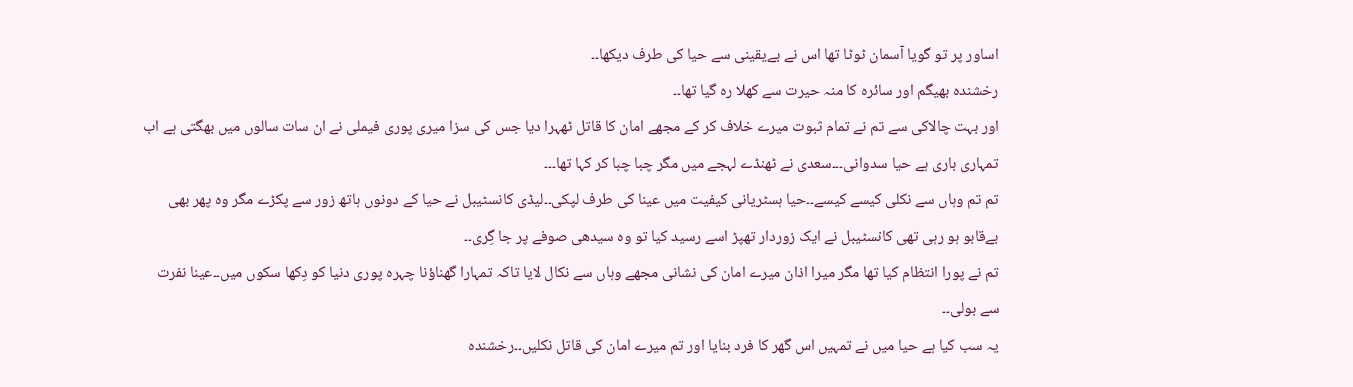اساور پر تو گویا آسمان ٹوٹا تھا اس نے بےیقینی سے حیا کی طرف دیکھا۔۔
رخشندہ بھیگم اور سائرہ کا منہ حیرت سے کھلا رہ گیا تھا۔۔
اور بہت چالاکی سے تم نے تمام ثبوت میرے خلاف کر کے مجھے امان کا قاتل ٹھہرا دیا جس کی سزا میری پوری فیملی نے ان سات سالوں میں بھگتی ہے اب تمہاری باری ہے حیا سدوانی۔۔۔سعدی نے ٹھنڈے لہجے میں مگر چبا چبا کر کہا تھا۔۔۔
تم تم وہاں سے نکلی کیسے کیسے۔۔حیا ہسٹریانی کیفیت میں عینا کی طرف لپکی۔۔لیڈی کانسٹیبل نے حیا کے دونوں ہاتھ زور سے پکڑے مگر وہ پھر بھی بےقابو ہو رہی تھی کانسٹیبل نے ایک زوردار تھپڑ اسے رسید کیا تو وہ سیدھی صوفے پر جا گِری۔۔
تم نے پورا انتظام کیا تھا مگر میرا اذان میرے امان کی نشانی مجھے وہاں سے نکال لایا تاکہ تمہارا گھناؤنا چہرہ پوری دنیا کو دِکھا سکوں میں۔۔عینا نفرت سے بولی۔۔
یہ سب کیا ہے حیا میں نے تمہیں اس گھر کا فرد بنایا اور تم میرے امان کی قاتل نکلیں۔۔رخشندہ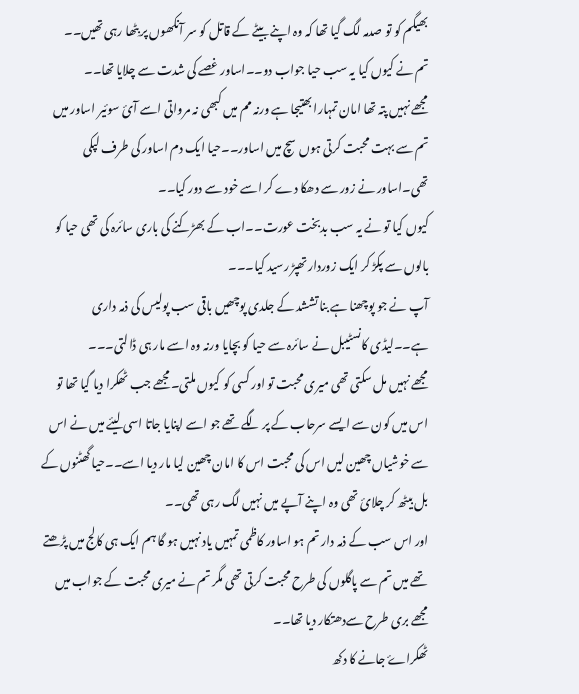بھیگم کو تو صدمہ لگ گیا تھا کہ وہ اپنے بیٹے کے قاتل کو سر آنکھوں پر بِٹھا رہی تھیں۔۔
تم نے کیوں کیا یہ سب حیا جواب دو۔۔اساور غصے کی شدت سے چلایا تھا۔۔
مجھے نہیں پتہ تھا امان تمہارا بھتیجا ہے ورنہ مم میں کبھی نہ مرواتی اسے آئ سوئیر اساور میں تم سے بہت محبت کرتی ہوں سچ میں اساور۔۔حیا ایک دم اساور کی طرف لپکی تھی۔اساور نے زور سے دھکا دے کر اسے خود سے دور کیا۔۔
کیوں کیا تو نے یہ سب بدبخت عورت۔۔اب کے بھڑکنے کی باری سائرہ کی تھی حیا کو بالوں سے پکڑ کر ایک زوردار تھپڑ رسید کیا۔۔۔
آپ نے جو پوچھنا ہے بنا تششد کے جلدی پوچھیں باقی سب پولیس کی ذمہ داری ہے۔۔لیڈی کانسٹیبل نے سائرہ سے حیا کو بچایا ورنہ وہ اسے مار ہی ڈالتی۔۔۔
مجھے نہیں مل سکتی تھی میری محبت تو اور کسی کو کیوں ملتی۔مجھے جب ٹھکرا دیا گیا تھا تو اس میں کون سے ایسے سرحاب کے پر لگے تھے جو اسے اپنایا جاتا اسی لیئے میں نے اس سے خوشیاں چھین لیں اس کی محبت اس کا امان چھین لیا مار دیا اسے۔۔حیا گھٹنوں کے بل بیٹھ کر چلائ تھی وہ اپنے آپے میں نہیں لگ رہی تھی۔۔
اور اس سب کے ذمہ دار تم ہو اساور کاظمی تمہیں یاد نہیں ہو گا ہم ایک ہی کالج میں پڑھتے تھے میں تم سے پاگلوں کی طرح محبت کرتی تھی مگر تم نے میری محبت کے جواب میں مجھے بری طرح سےدھتکار دیا تھا۔۔
ٹھکراۓ جانے کا دکھ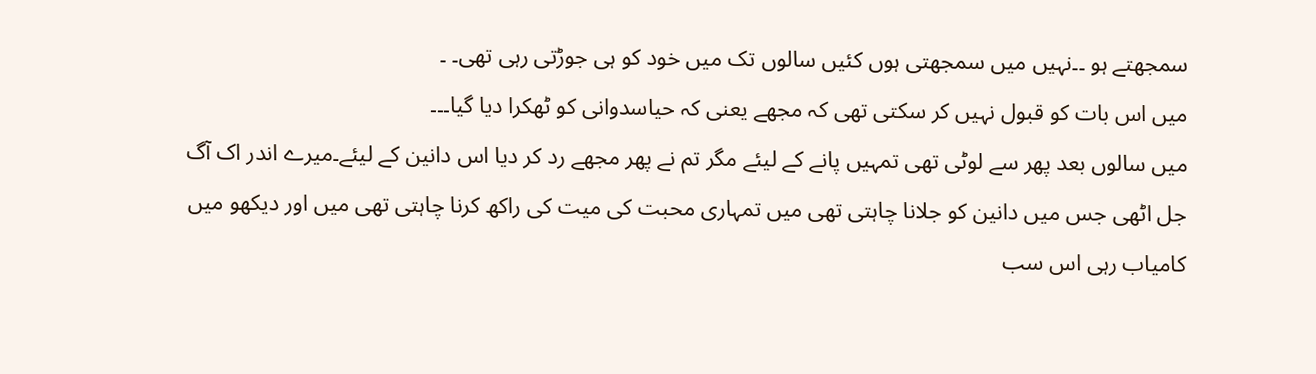سمجھتے ہو ۔۔نہیں میں سمجھتی ہوں کئیں سالوں تک میں خود کو ہی جوڑتی رہی تھی۔ ۔
میں اس بات کو قبول نہیں کر سکتی تھی کہ مجھے یعنی کہ حیاسدوانی کو ٹھکرا دیا گیا۔۔۔
میں سالوں بعد پھر سے لوٹی تھی تمہیں پانے کے لیئے مگر تم نے پھر مجھے رد کر دیا اس دانین کے لیئے۔میرے اندر اک آگ جل اٹھی جس میں دانین کو جلانا چاہتی تھی میں تمہاری محبت کی میت کی راکھ کرنا چاہتی تھی میں اور دیکھو میں کامیاب رہی اس سب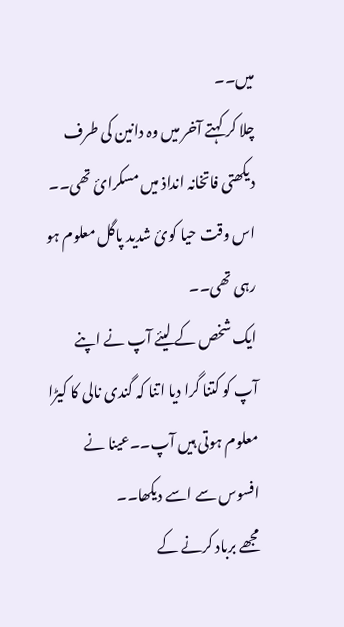میں۔۔
چلا کر کہتے آخر میں وہ دانین کی طرف دیکھتی فاتخانہ انداذ میں مسکرائ تھی۔۔
اس وقت حیا کوئ شدید پاگل معلوم ہو رہی تھی۔۔
ایک شخص کے لیئے آپ نے اپنے آپ کو کتنا گرا دیا اتنا کہ گندی نالی کا کیڑا معلوم ہوتی ہیں آپ۔۔عینا نے افسوس سے اسے دیکھا۔۔
مجھے برباد کرنے کے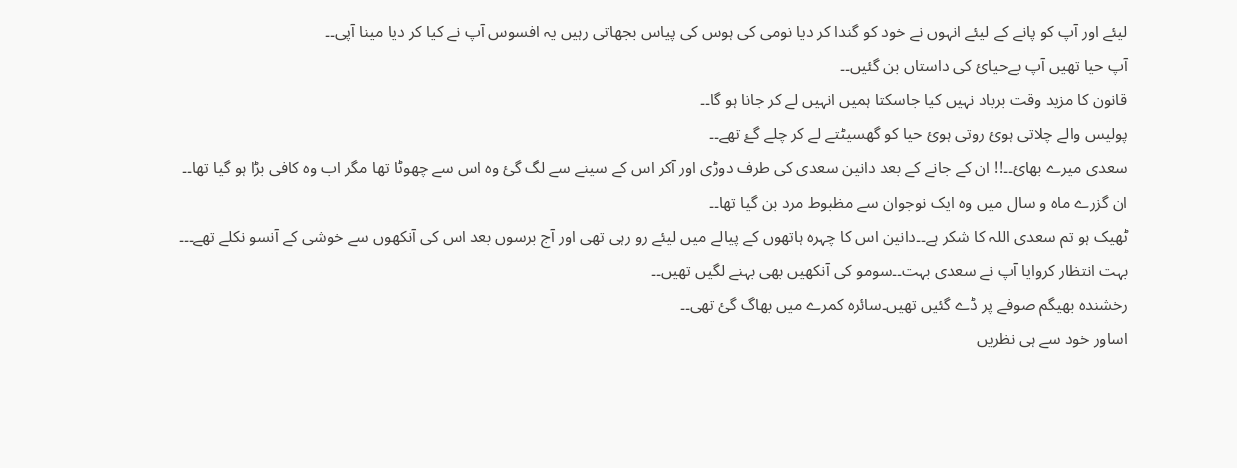لیئے اور آپ کو پانے کے لیئے انہوں نے خود کو گندا کر دیا نومی کی ہوس کی پیاس بجھاتی رہیں یہ افسوس آپ نے کیا کر دیا مینا آپی۔۔
آپ حیا تھیں آپ بےحیائ کی داستاں بن گئیں۔۔
قانون کا مزید وقت برباد نہیں کیا جاسکتا ہمیں انہیں لے کر جانا ہو گا۔۔
پولیس والے چلاتی ہوئ روتی ہوئ حیا کو گھسیٹتے لے کر چلے گۓ تھے۔۔
سعدی میرے بھائ۔۔!! ان کے جانے کے بعد دانین سعدی کی طرف دوڑی اور آکر اس کے سینے سے لگ گئ وہ اس سے چھوٹا تھا مگر اب وہ کافی بڑا ہو گیا تھا۔۔
ان گزرے ماہ و سال میں وہ ایک نوجوان سے مظبوط مرد بن گیا تھا۔۔
ٹھیک ہو تم سعدی اللہ کا شکر ہے۔۔دانین اس کا چہرہ ہاتھوں کے پیالے میں لیئے رو رہی تھی اور آج برسوں بعد اس کی آنکھوں سے خوشی کے آنسو نکلے تھے۔۔۔
بہت انتظار کروایا آپ نے سعدی بہت۔۔سومو کی آنکھیں بھی بہنے لگیں تھیں۔۔
رخشندہ بھیگم صوفے پر ڈے گئیں تھیں۔سائرہ کمرے میں بھاگ گئ تھی۔۔
اساور خود سے ہی نظریں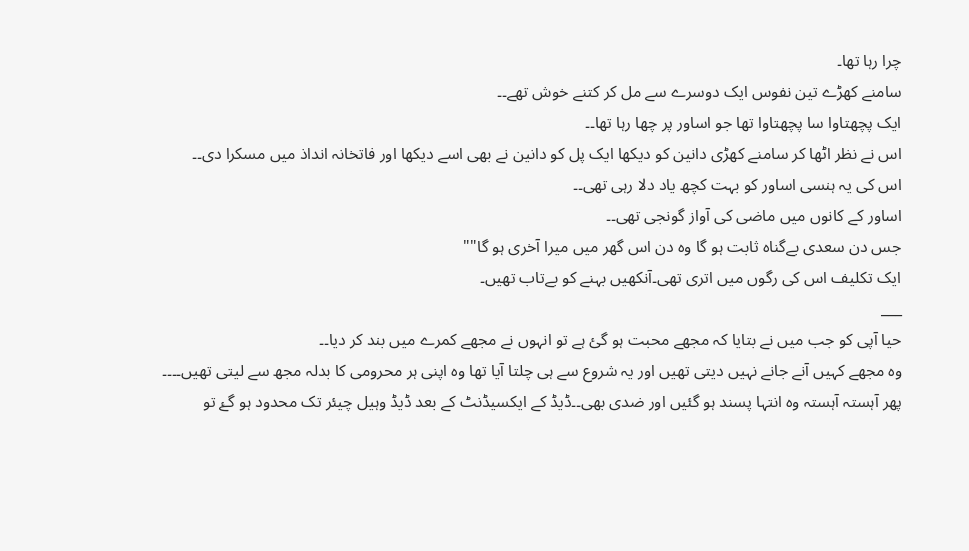چرا رہا تھا۔
سامنے کھڑے تین نفوس ایک دوسرے سے مل کر کتنے خوش تھے۔۔
ایک پچھتاوا سا پچھتاوا تھا جو اساور پر چھا رہا تھا۔۔
اس نے نظر اٹھا کر سامنے کھڑی دانین کو دیکھا ایک پل کو دانین نے بھی اسے دیکھا اور فاتخانہ انداذ میں مسکرا دی۔۔
اس کی یہ ہنسی اساور کو بہت کچھ یاد دلا رہی تھی۔۔
اساور کے کانوں میں ماضی کی آواز گونجی تھی۔۔
جس دن سعدی بےگناہ ثابت ہو گا وہ دن اس گھر میں میرا آخری ہو گا""
ایک تکلیف اس کی رگوں میں اتری تھی۔آنکھیں بہنے کو بےتاب تھیں۔
___
حیا آپی کو جب میں نے بتایا کہ مجھے محبت ہو گئ ہے تو انہوں نے مجھے کمرے میں بند کر دیا۔۔
وہ مجھے کہیں آنے جانے نہیں دیتی تھیں اور یہ شروع سے ہی چلتا آیا تھا وہ اپنی ہر محرومی کا بدلہ مجھ سے لیتی تھیں۔۔۔۔
پھر آہستہ آہستہ وہ انتہا پسند ہو گئیں اور ضدی بھی۔۔ڈیڈ کے ایکسیڈنٹ کے بعد ڈیڈ وہیل چیئر تک محدود ہو گۓ تو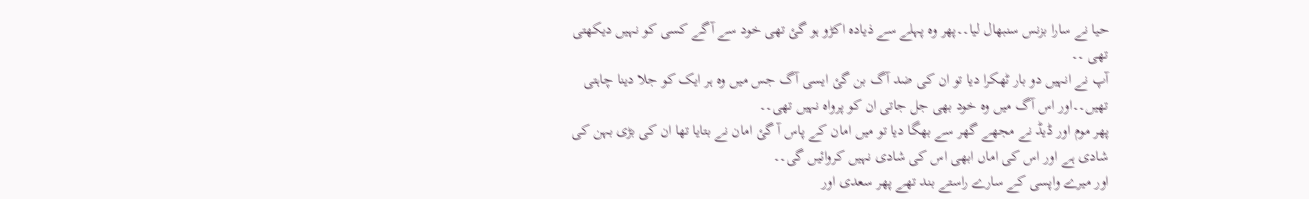حیا نے سارا بزنس سنبھال لیا۔۔پھر وہ پہلے سے ذیادہ اکڑو ہو گئ تھی خود سے آگے کسی کو نہیں دیکھتی تھی ۔۔
آپ نے انہیں دو بار ٹھکرا دیا تو ان کی ضد آگ بن گئ ایسی آگ جس میں وہ ہر ایک کو جلا دینا چاہتی تھیں۔۔اور اس آگ میں وہ خود بھی جل جاتی ان کو پرواہ نہیں تھی۔۔
پھر موم اور ڈیڈ نے مجھے گھر سے بھگا دیا تو میں امان کے پاس آ گئ امان نے بتایا تھا ان کی بڑی بہن کی شادی ہے اور اس کی اماں ابھی اس کی شادی نہیں کروائیں گی۔۔
اور میرے واپسی کے سارے راستے بند تھے پھر سعدی اور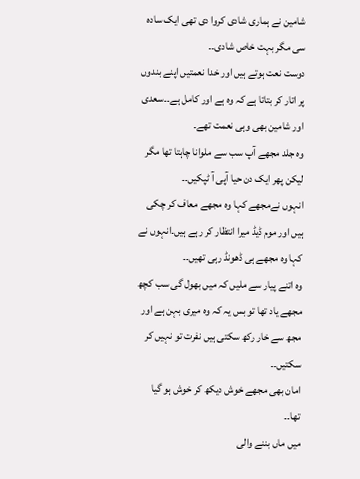شامین نے ہماری شادی کروا دی تھی ایک سادہ سی مگر بہت خاص شادی۔۔
دوست نعت ہوتے ہیں اور خدا نعمتیں اپنے بندوں پر اتار کر بتاتا ہے کہ وہ ہے اور کامل ہے۔۔سعدی اور شامین بھی وہی نعمت تھے۔
وہ جلد مجھے آپ سب سے ملوانا چاہتا تھا مگر لیکن پھر ایک دن حیا آپی آ ٹپکیں۔۔
انہوں نےمجھے کہا وہ مجھے معاف کر چکی ہیں اور موم ڈیڈ میرا انتظار کر رہے ہیں۔انہوں نے کہا وہ مجھے ہی ڈھونڈ رہی تھیں۔۔
وہ اتنے پیار سے ملیں کہ میں بھول گی سب کچھ مجھے یاد تھا تو بس یہ کہ وہ میری بہن ہے اور مجھ سے خار رکھ سکتی ہیں نفرت تو نہیں کر سکتیں۔۔
امان بھی مجھے خوش دیکھ کر خوش ہو گیا تھا۔۔
میں ماں بننے والی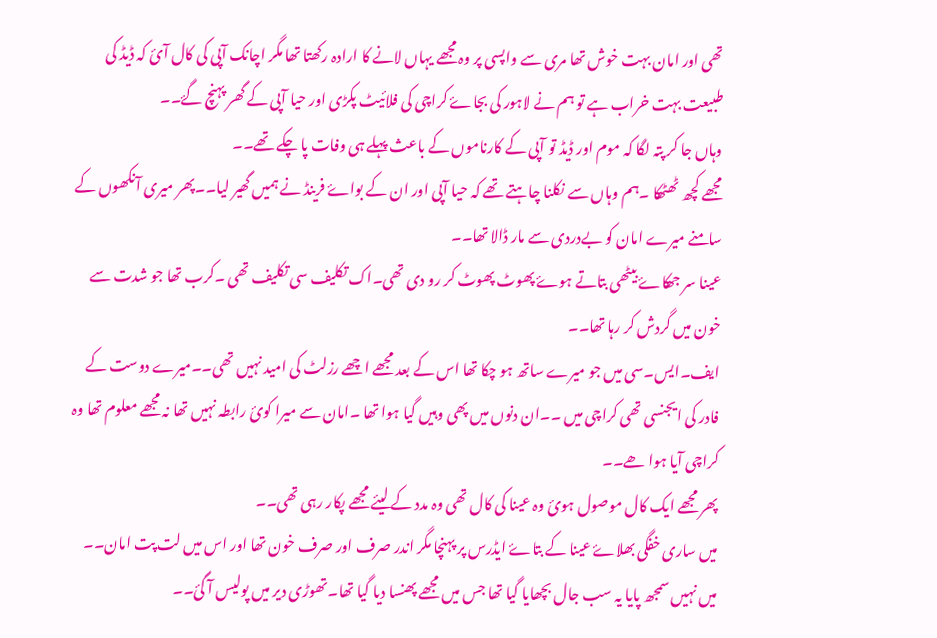تھی اور امان بہت خوش تھا مری سے واپسی پر وہ مجھے یہاں لانے کا ارادہ رکھتا تھا مگر اچانک آپی کی کال آئ کہ ڈیڈ کی طبیعت بہت خراب ہے تو ہم نے لاہور کی بجاۓ کراچی کی فلائیٹ پکڑی اور حیا آپی کے گھر پہنچ گۓ۔۔
وہاں جا کر پتہ لگا کہ موم اور ڈیڈ تو آپی کے کارناموں کے باعث پہلے ہی وفات پا چکے تھے۔۔
مجھے کچھ ٹھٹھکا ۔ہم وہاں سے نکلنا چاہتے تھے کہ حیا آپی اور ان کے بواۓ فرینڈ نے ہمیں گھیر لیا۔۔پھر میری آنکھوں کے سامنے میرے امان کو بےدردی سے مار ڈالا تھا۔۔
عینا سر جھکاۓ بیٹھی بتاتے ہوۓ پھوٹ پھوٹ کر رو دی تھی۔اک تکلیف سی تکلیف تھی ۔کرب تھا جو شدت سے خون میں گردش کر رہا تھا۔۔
ایف۔ایس۔سی میں جو میرے ساتھ ہو چکا تھا اس کے بعد مجھے اچھے رزلٹ کی امید نہیں تھی۔۔میرے دوست کے فادر کی ایجنسی تھی کراچی میں ۔۔ان دنوں میں پھی وہیں گیا ہوا تھا ۔امان سے میرا کوئ رابطہ نہیں تھا نہ مجھے معلوم تھا وہ کراچی آیا ہوا ھے۔۔
پھر مجھے ایک کال موصول ہوئ وہ عینا کی کال تھی وہ مدد کے لیئے مجھے پکار رہی تھی۔۔
میں ساری خفگی بھلاۓ عینا کے بتاۓ ایڈرس پر پہنچا مگر اندر صرف اور صرف خون تھا اور اس میں لت پت امان۔۔
میں نہیں سمجھ پایا یہ سب جال بچھایا گیا تھا جس میں مجھے پھنسا دیا گیا تھا۔تھوڑی دیر میں پولیس آ گئ۔۔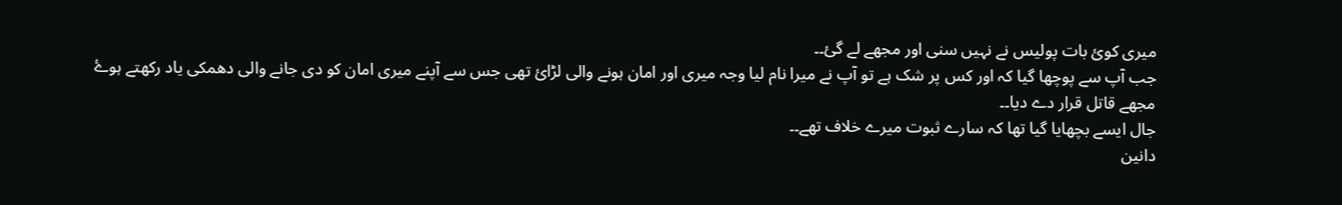میری کوئ بات پولیس نے نہیں سنی اور مجھے لے گئ۔۔
جب آپ سے پوچھا گیا کہ اور کس پر شک ہے تو آپ نے میرا نام لیا وجہ میری اور امان ہونے والی لڑائ تھی جس سے آپنے میری امان کو دی جانے والی دھمکی یاد رکھتے ہوۓ مجھے قاتل قرار دے دیا۔۔
جال ایسے بچھایا گیا تھا کہ سارے ثبوت میرے خلاف تھے۔۔
دانین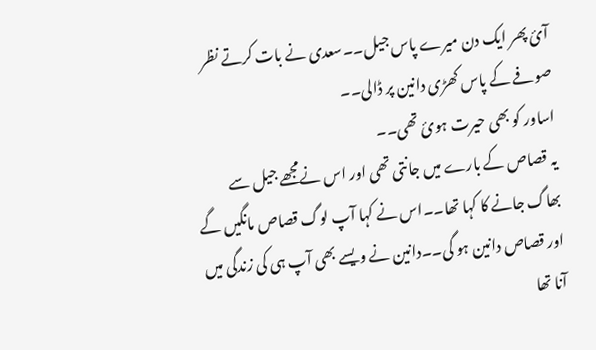آئ پھر ایک دن میرے پاس جیل۔۔سعدی نے بات کرتے نظر صوفے کے پاس کھڑی دانین پر ڈالی۔۔
اساور کو بھی حیرت ہوئ تھی۔۔
یہ قصاص کے بارے میں جانتی تھی اور اس نےمجھے جیل سے بھاگ جانے کا کہا تھا۔۔اس نے کہا آپ لوگ قصاص مانگیں گے اور قصاص دانین ہو گی۔۔دانین نے ویسے بھی آپ ہی کی زندگی میں آنا تھا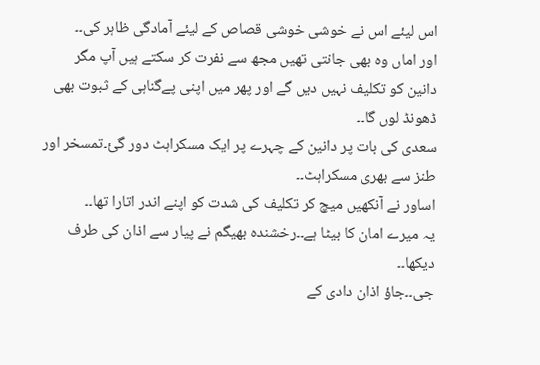اس لیئے اس نے خوشی خوشی قصاص کے لیئے آمادگی ظاہر کی۔۔
اور اماں وہ بھی جانتی تھیں مجھ سے نفرت کر سکتے ہیں آپ مگر دانین کو تکلیف نہیں دیں گے اور پھر میں اپنی پےگناہی کے ثبوت بھی ڈھونڈ لوں گا۔۔
سعدی کی بات پر دانین کے چہرے پر ایک مسکراہٹ دور گئ۔تمسخر اور طنز سے بھری مسکراہٹ۔۔
اساور نے آنکھیں میچ کر تکلیف کی شدت کو اپنے اندر اتارا تھا۔۔
یہ میرے امان کا بیٹا ہے۔۔رخشندہ بھیگم نے پیار سے اذان کی طرف دیکھا۔۔
جی۔۔جاؤ اذان دادی کے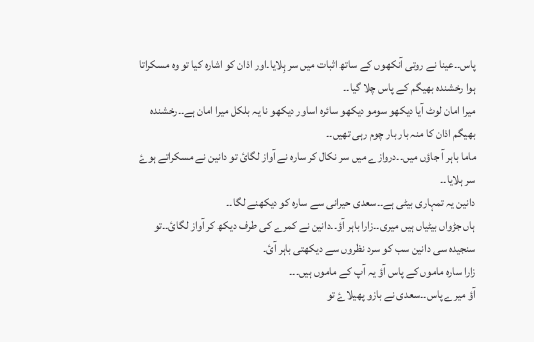پاس۔۔عینا نے روتی آنکھوں کے ساتھ اثبات میں سر ہِلایا۔اور اذان کو اشارہ کیا تو وہ مسکراتا ہوا رخشندہ بھیگم کے پاس چلا گیا۔۔
میرا امان لوٹ آیا دیکھو سومو دیکھو سائرہ اساور دیکھو نا یہ بلکل میرا امان ہے۔۔رخشندہ بھیگم اذان کا منہ بار بار چوم رہی تھیں۔۔
ماما باہر آ جاؤں میں۔۔دروازے میں سر نکال کر سارہ نے آواز لگائ تو دانین نے مسکراتے ہوۓ سر ہلایا۔۔
دانین یہ تمہاری بیٹی ہے۔۔سعدی حیرانی سے سارہ کو دیکھنے لگا۔۔
ہاں جڑواں بیٹیاں ہیں میری۔۔زارا باہر آؤ۔۔دانین نے کمرے کی طرف دیکھ کر آواز لگائ۔۔تو سنجیدہ سی دانین سب کو سرد نظروں سے دیکھتی باہر آئ۔
زارا سارہ ماموں کے پاس آؤ یہ آپ کے ماموں ہیں۔۔۔
آؤ میرے پاس۔۔سعدی نے بازو پھیلاۓ تو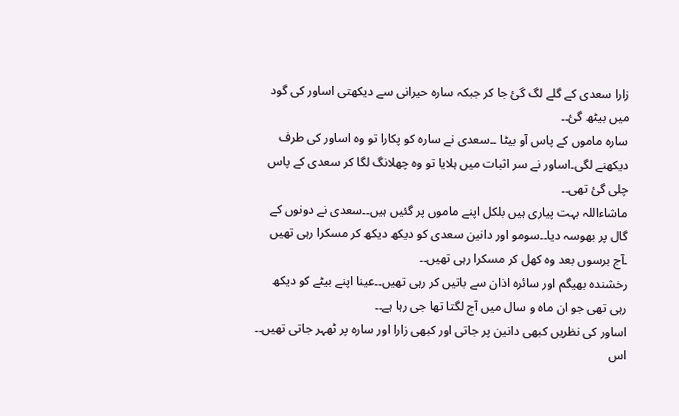زارا سعدی کے گلے لگ گئ جا کر جبکہ سارہ حیرانی سے دیکھتی اساور کی گود میں بیٹھ گئ۔۔
سارہ ماموں کے پاس آو بیٹا ۔۔سعدی نے سارہ کو پکارا تو وہ اساور کی طرف دیکھنے لگی۔اساور نے سر اثبات میں ہلایا تو وہ چھلانگ لگا کر سعدی کے پاس چلی گئ تھی۔۔
ماشاءاللہ بہت پیاری ہیں بلکل اپنے ماموں پر گئیں ہیں۔۔سعدی نے دونوں کے گال پر بھوسہ دیا۔۔سومو اور دانین سعدی کو دیکھ دیکھ کر مسکرا رہی تھیں ۔آج برسوں بعد وہ کھل کر مسکرا رہی تھیں۔۔
رخشندہ بھیگم اور سائرہ اذان سے باتیں کر رہی تھیں۔۔عینا اپنے بیٹے کو دیکھ رہی تھی جو ان ماہ و سال میں آج لگتا تھا جی رہا ہے۔۔
اساور کی نظریں کبھی دانین پر جاتی اور کبھی زارا اور سارہ پر ٹھہر جاتی تھیں۔۔
اس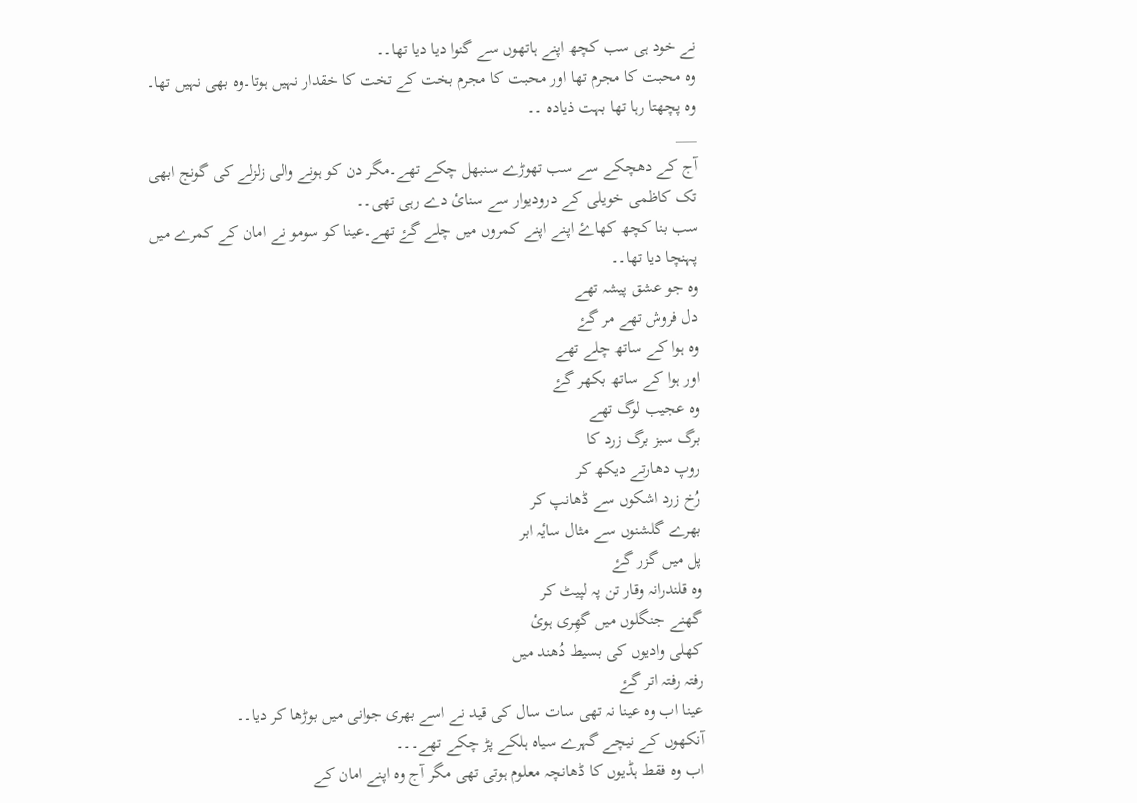نے خود ہی سب کچھ اپنے ہاتھوں سے گنوا دیا دیا تھا۔۔
وہ محبت کا مجرم تھا اور محبت کا مجرم بخت کے تخت کا خقدار نہیں ہوتا۔وہ بھی نہیں تھا۔
وہ پچھتا رہا تھا بہت ذیادہ ۔۔
___
آج کے دھچکے سے سب تھوڑے سنبھل چکے تھے۔مگر دن کو ہونے والی زلزلے کی گونج ابھی تک کاظمی خویلی کے درودیوار سے سنائ دے رہی تھی۔۔
سب بنا کچھ کھاۓ اپنے اپنے کمروں میں چلے گۓ تھے۔عینا کو سومو نے امان کے کمرے میں پہنچا دیا تھا۔۔
وہ جو عشق پیشہ تھے
دل فروش تھے مر گۓ
وہ ہوا کے ساتھ چلے تھے
اور ہوا کے ساتھ بکھر گۓ
وہ عجیب لوگ تھے
برگ سبز برگ زرد کا
روپ دھارتے دیکھ کر
رُخ زرد اشکوں سے ڈھانپ کر
بھرے گلشنوں سے مثال سایٔہ ابر
پل میں گزر گۓ
وہ قلندرانہ وقار تن پہ لپیٹ کر
گھنے جنگلوں میں گھِری ہوئ
کھلی وادیوں کی بسیط دُھند میں
رفتہ رفتہ اتر گۓ
عینا اب وہ عینا نہ تھی سات سال کی قید نے اسے بھری جوانی میں بوڑھا کر دیا۔۔
آنکھوں کے نیچے گہرے سیاہ ہلکے پڑ چکے تھے۔۔۔
اب وہ فقط ہڈیوں کا ڈھانچہ معلوم ہوتی تھی مگر آج وہ اپنے امان کے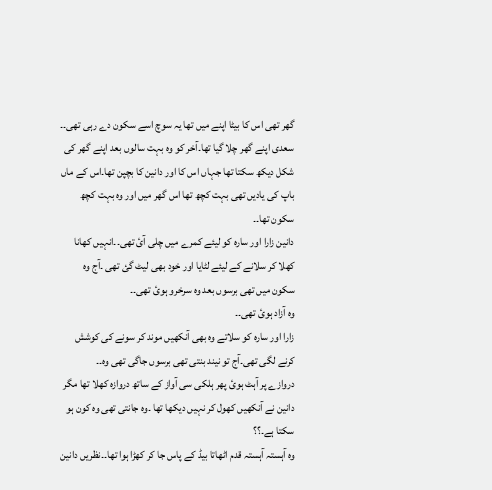گھر تھی اس کا بیٹا اپنے میں تھا یہ سوچ اسے سکون دے رہی تھی۔۔
سعدی اپنے گھر چلا گیا تھا۔آخر کو وہ بہت سالوں بعد اپنے گھر کی شکل دیکھ سکتا تھا جہاں اس کا اور دانین کا بچپن تھا۔اس کے ماں باپ کی یادیں تھی بہت کچھ تھا اس گھر میں اور وہ بہت کچھ سکون تھا۔۔
دانین زارا اور سارہ کو لیئے کمرے میں چلی آئ تھی۔۔انہیں کھانا کھلا کر سلانے کے لیئے لٹایا اور خود بھی لیٹ گئ تھی ۔آج وہ سکون میں تھی برسوں بعد وہ سرخرو ہوئ تھی۔۔
وہ آزاد ہوئ تھی۔۔
زارا اور سارہ کو سلاتے وہ بھی آنکھیں موند کر سونے کی کوشش کرنے لگی تھی۔آج تو نیند بنتی تھی برسوں جاگی تھی وہ۔۔
دروازے پر آہٹ ہوئ پھر ہلکی سی آواز کے ساتھ دروازہ کھلا تھا مگر دانین نے آنکھیں کھول کر نہیں دیکھا تھا ۔وہ جانتی تھی وہ کون ہو سکتا ہے۔؟؟
وہ آہستہ آہستہ قدم اٹھاتا بیڈ کے پاس جا کر کھڑا ہوا تھا۔۔نظریں دانین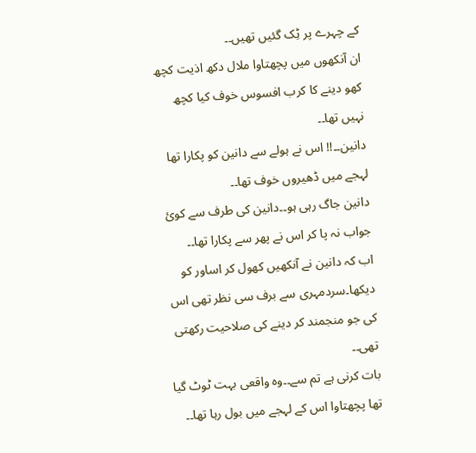کے چہرے پر ٹِک گئیں تھیں۔۔
ان آنکھوں میں پچھتاوا ملال دکھ اذیت کچھ کھو دینے کا کرب افسوس خوف کیا کچھ نہیں تھا۔۔
دانین۔۔!! اس نے ہولے سے دانین کو پکارا تھا لہجے میں ڈھیروں خوف تھا۔۔
دانین جاگ رہی ہو۔۔دانین کی طرف سے کوئ جواب نہ پا کر اس نے پھر سے پکارا تھا۔۔
اب کہ دانین نے آنکھیں کھول کر اساور کو دیکھا۔سردمہری سے برف سی نظر تھی اس کی جو منجمند کر دینے کی صلاحیت رکھتی تھی۔۔
بات کرنی ہے تم سے۔۔وہ واقعی بہت ٹوٹ گیا تھا پچھتاوا اس کے لہجے میں بول رہا تھا۔۔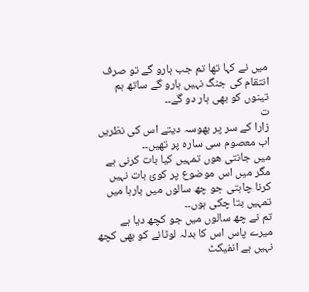میں نے کہا تھا تم جب ہارو گے تو صرف انتقام کی جنگ نہیں ہارو گے ساتھ ہم تینوں کو بھی ہار دو گے۔۔
ت
زارا کے سر پر بھوسہ دیتے اس کی نظریں اب معصوم سی سارہ پر تھیں۔۔
میں جانتی ھوں تمہیں کیا بات کرنی ہے مگر میں اس موضوع پر کوئ بات نہیں کرنا چاہتی جو چھ سالوں میں بارہا میں تمہیں بتا چکی ہوں۔۔
تم نے چھ سالوں میں جو کچھ دیا ہے میرے پاس اس کا بدلہ لوٹانے کو بھی کچھ نہیں ہے انفیکٹ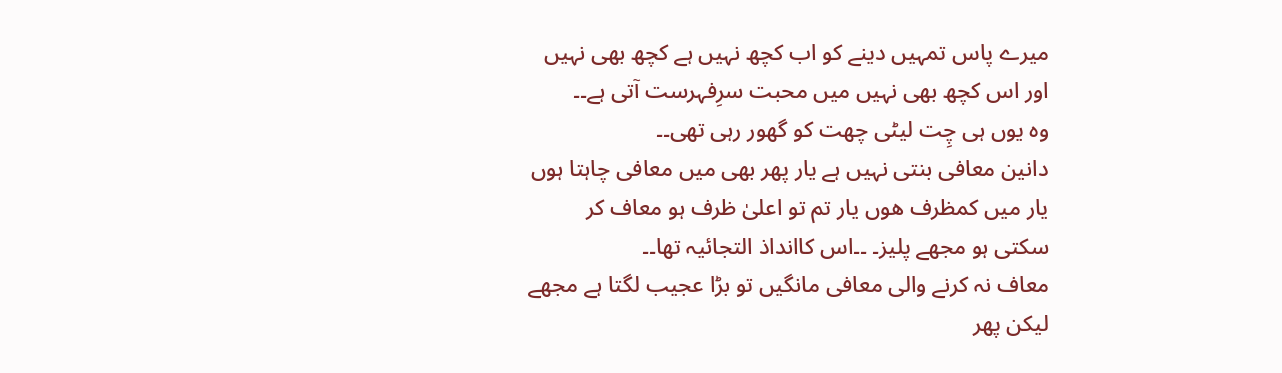میرے پاس تمہیں دینے کو اب کچھ نہیں ہے کچھ بھی نہیں اور اس کچھ بھی نہیں میں محبت سرِفہرست آتی ہے۔۔
وہ یوں ہی چِت لیٹی چھت کو گھور رہی تھی۔۔
دانین معافی بنتی نہیں ہے یار پھر بھی میں معافی چاہتا ہوں یار میں کمظرف ھوں یار تم تو اعلیٰ ظرف ہو معاف کر سکتی ہو مجھے پلیز۔ ۔۔اس کاانداذ التجائیہ تھا۔۔
معاف نہ کرنے والی معافی مانگیں تو بڑا عجیب لگتا ہے مجھے لیکن پھر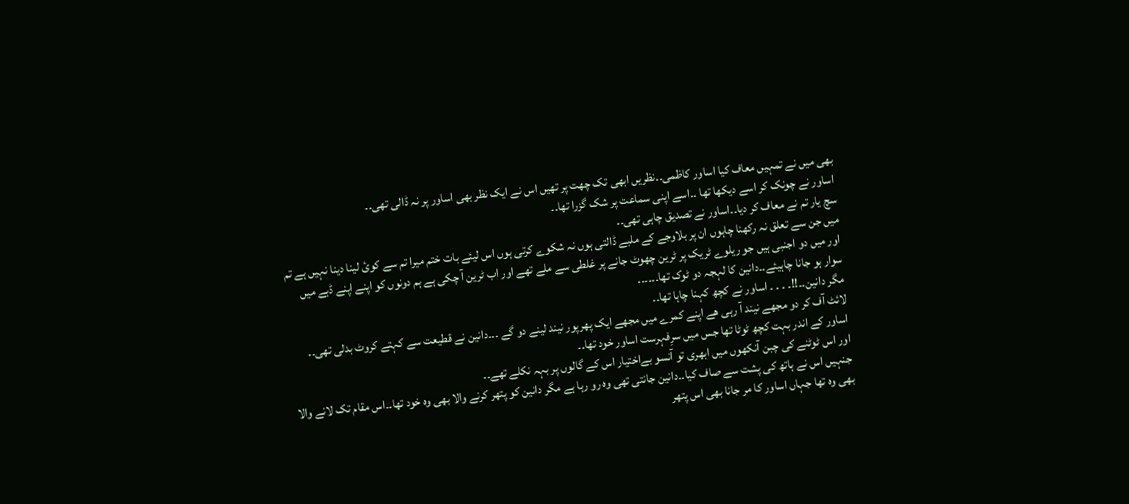بھی میں نے تمہیں معاف کیا اساور کاظمی۔۔نظریں ابھی تک چھت پر تھیں اس نے ایک نظر بھی اساور پر نہ ڈالی تھی۔۔
اساور نے چونک کر اسے دیکھا تھا ۔۔اسے اپنی سماعت پر شک گزرا تھا۔۔
سچ یار تم نے معاف کر دیا۔۔اساور نے تصدیق چاہی تھی۔۔
میں جن سے تعلق نہ رکھنا چاہوں ان پر بلاوجے کے ملبے ڈالتی ہوں نہ شکوے کرتی ہوں اس لیئے بات ختم میرا تم سے کوئ لینا دینا نہیں ہے تم اور میں دو اجنبی ہیں جو ریلوے ٹریک پر ٹرین چھوٹ جانے پر غلطی سے ملے تھے اور اب ٹرین آ چکی ہے ہم دونوں کو اپنے اپنے ڈبے میں سوار ہو جانا چاہیئے۔۔دانین کا لہجہ دو ٹوک تھا۔۔۔۔۔۔
مگر دانین۔۔!!۔ ۔ ۔ ۔ اساور نے کچھ کہنا چاہا تھا۔۔
لائٹ آف کر دو مجھے نیند آ رہی ھے اپنے کمرے میں مجھے ایک پھرپور نیند لینے دو گے ۔۔۔دانین نے قطیعت سے کہتے کروٹ بدلی تھی۔۔
اساور کے اندر بہت کچھ ٹوٹا تھا جس میں سرِفہرست اساور خود تھا۔۔
اور اس ٹوٹنے کی چبن آنکھوں میں ابھری تو آنسو بےاختیار اس کے گالوں پر بہہ نکلے تھے۔۔
جنہیں اس نے ہاتھ کی پشت سے صاف کیا۔۔دانین جانتی تھی وہ رو رہا ہے مگر دانین کو پتھر کرنے والا بھی وہ خود تھا۔۔اس مقام تک لانے والا بھی وہ تھا جہاں اساور کا مر جانا بھی اس پتھر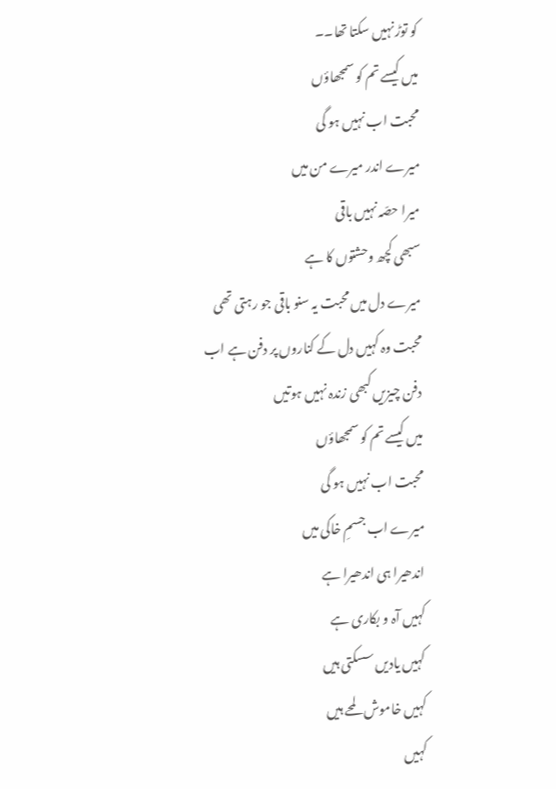کو توڑ نہیں سکتا تھا۔۔
میں کیسے تم کو سمجھاؤں
محبت اب نہیں ہو گی
میرے اندر میرے من میں
میرا حصّہ نہیں باقی
سبھی کچھ وحشتوں کا ہے
میرے دل میں محبت یہ سنو باقی جو رہتی تھی
محبت وہ کہیں دل کے کناروں پر دفن ہے اب
دفن چیزیں کبھی زندہ نہیں ہوتیں
میں کیسے تم کو سمجھاؤں
محبت اب نہیں ہو گی
میرے اب جسمِ خاکی میں
اندھیرا ہی اندھیرا ہے
کہیں آہ و بکاری ہے
کہیں یادیں سسکتی ہیں
کہیں خاموش لمحے ہیں
کہیں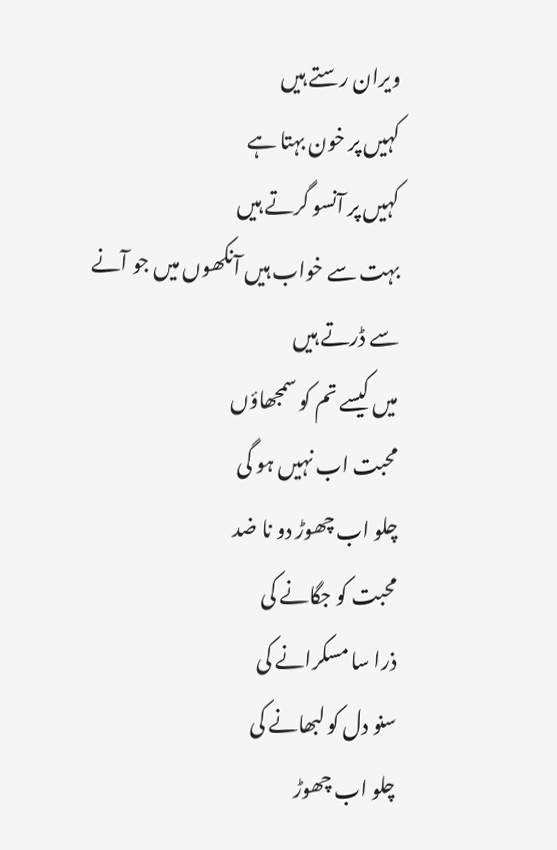ویران رستے ہیں
کہیں پر خون بہتا ہے
کہیں پر آنسو گرتے ہیں
بہت سے خواب ہیں آنکھوں میں جو آنے سے ڈرتے ہیں
میں کیسے تم کو سمجھاؤں
محبت اب نہیں ہو گی
چلو اب چھوڑ دو نا ضد
محبت کو جگانے کی
ذرا سا مسکرانے کی
سنو دل کو لبھانے کی
چلو اب چھوڑ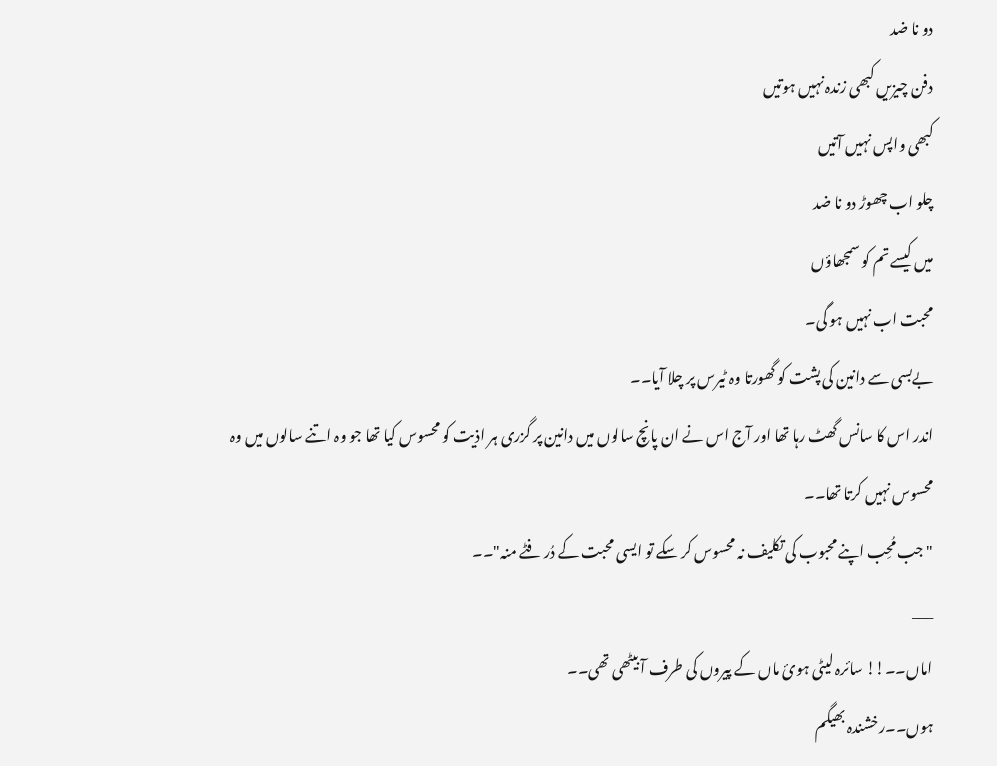دو نا ضد
دفن چیزیں کبھی زندہ نہیں ہوتیں
کبھی واپس نہیں آتیں
چلو اب چھوڑ دو نا ضد
میں کیسے تم کو سمجھاؤں
محبت اب نہیں ہو گی۔
بےبسی سے دانین کی پشت کو گھورتا وہ ٹیرس پر چلا آیا۔۔
اندر اس کا سانس گھٹ رہا تھا اور آج اس نے ان پانچ سالوں میں دانین پر گزری ہر اذیت کو محسوس کیا تھا جو وہ اتنے سالوں میں وہ محسوس نہیں کرتا تھا۔۔
"جب مُحِب اپنے محبوب کی تکلیف نہ محسوس کر سکے تو ایسی محبت کے دُر فٹے منہ"۔۔
___
اماں۔۔!! سائرہ لیٹی ہوئ ماں کے پیروں کی طرف آ بیٹھی تھی۔۔
ہوں۔۔رخشندہ بھیگم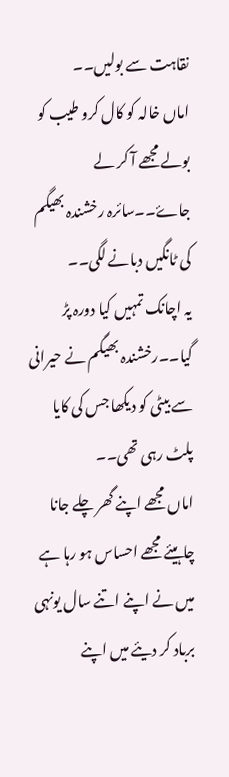نقاہت سے بولیں۔۔
اماں خالہ کو کال کرو طیب کو بولے مجھے آ کر لے جاۓ۔۔سائرہ رخشندہ بھیگم کی ٹانگیں دبانے لگی۔۔
یہ اچانک تمہیں کیا دورہ پڑ گیا۔۔رخشندہ بھیگم نے حیرانی سے بیٹی کو دیکھا جس کی کایا پلٹ رہی تھی۔۔
اماں مجھے اپنے گھر چلے جانا چاہیئے مجھے احساس ہو رہا ہے میں نے اپنے اتنے سال یونہی برباد کر دیئے میں اپنے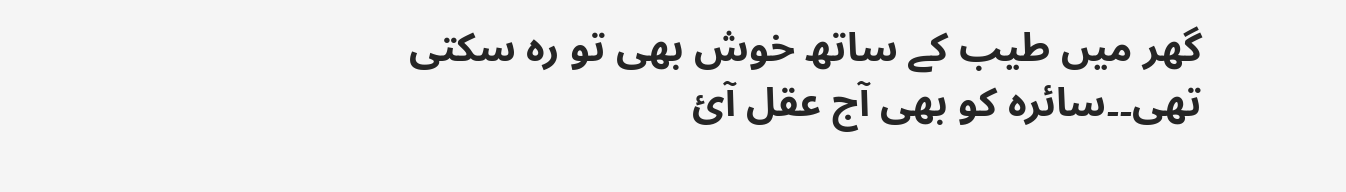گھر میں طیب کے ساتھ خوش بھی تو رہ سکتی تھی۔۔سائرہ کو بھی آج عقل آئ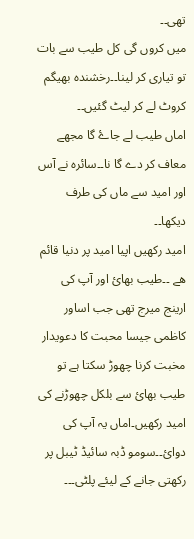تھی۔۔
میں کروں گی کل طیب سے بات تو تیاری کر لینا۔۔رخشندہ بھیگم کروٹ لے کر لیٹ گئیں۔۔
اماں طیب لے جاۓ گا مجھے معاف کر دے گا نا۔۔سائرہ نے آس اور امید سے ماں کی طرف دیکھا۔۔
امید رکھیں اپیا امید پر دنیا قائم ھے ۔۔طیب بھائ اور آپ کی ارینج میرج تھی جب اساور کاظمی جیسا محبت کا دعویدار مخبت کرنا چھوڑ سکتا ہے تو طیب بھائ سے بلکل چھوڑنے کی امید رکھیں۔اماں یہ آپ کی دوائ۔۔سومو ڈبہ سائیڈ ٹیبل پر رکھتی جانے کے لیئے پلٹی۔۔۔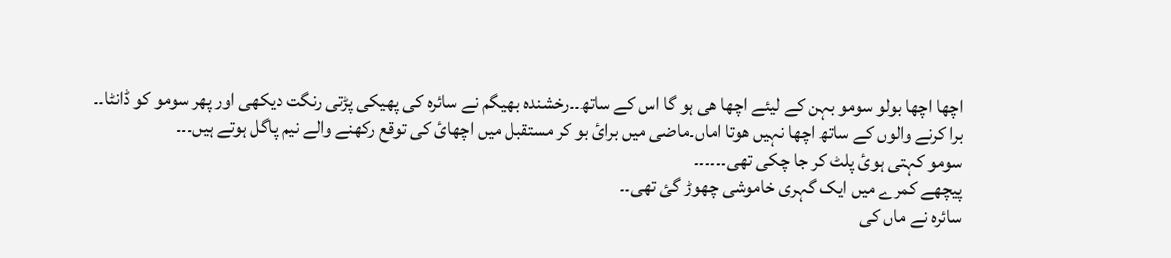اچھا اچھا بولو سومو بہن کے لیئے اچھا ھی ہو گا اس کے ساتھ۔۔رخشندہ بھیگم نے سائرہ کی پھیکی پڑتی رنگت دیکھی اور پھر سومو کو ڈانٹا۔۔
برا کرنے والوں کے ساتھ اچھا نہیں ھوتا اماں۔ماضی میں برائ بو کر مستقبل میں اچھائ کی توقع رکھنے والے نیم پاگل ہوتے ہیں۔۔۔
سومو کہتی ہوئ پلٹ کر جا چکی تھی۔۔۔۔۔۔
پیچھے کمرے میں ایک گہری خاموشی چھوڑ گئ تھی۔۔
سائرہ نے ماں کی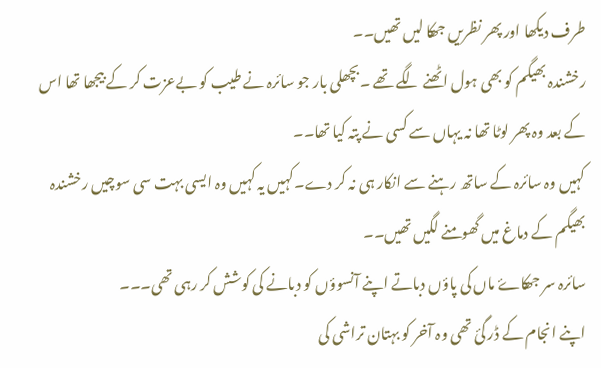طرف دیکھا اور پھر نظریں جھکا لیں تھیں۔۔
رخشندہ بھیگم کو بھی ہول اٹھنے لگے تھے ۔بچھلی بار جو سائرہ نے طیب کو بےعزت کر کے بیجھا تھا اس کے بعد وہ پھر لوٹا تھا نہ یہاں سے کسی نے پتہ کیا تھا۔۔
کہیں وہ سائرہ کے ساتھ رہنے سے انکار ہی نہ کر دے۔کہیں یہ کہیں وہ ایسی بہت سی سوچیں رخشندہ بھیگم کے دماغ میں گھومنے لگیں تھیں۔۔
سائرہ سر جھکاۓ ماں کی پاؤں دباتے اپنے آنسوؤں کو دبانے کی کوشش کر رہی تھی۔۔۔
اپنے انجام کے ڈر گئ تھی وہ آخر کو بہتان تراشی کی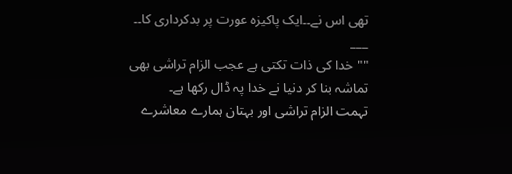تھی اس نے۔۔ایک پاکیزہ عورت پر بدکرداری کا۔۔
___
""خدا کی ذات تکتی ہے عجب الزام تراشی بھی
تماشہ بنا کر دنیا نے خدا پہ ڈال رکھا ہے۔
تہمت الزام تراشی اور بہتان ہمارے معاشرے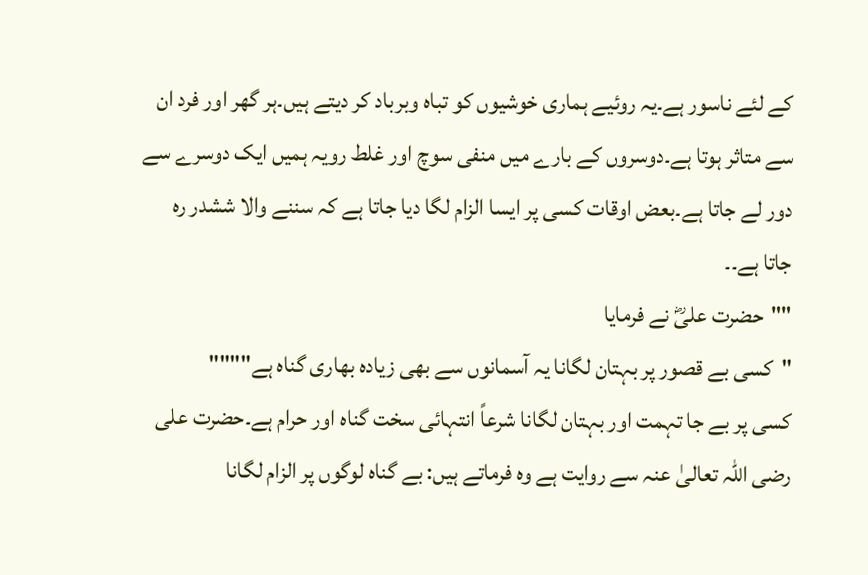کے لئے ناسور ہے۔یہ روئیے ہماری خوشیوں کو تباہ وبرباد کر دیتے ہیں۔ہر گھر اور فرد ان سے متاثر ہوتا ہے۔دوسروں کے بارے میں منفی سوچ اور غلط رویہ ہمیں ایک دوسرے سے دور لے جاتا ہے۔بعض اوقات کسی پر ایسا الزام لگا دیا جاتا ہے کہ سننے والا ششدر رہ جاتا ہے۔۔
""حضرت علیؓ نے فرمایا
"کسی بے قصور پر بہتان لگانا یہ آسمانوں سے بھی زیادہ بھاری گناہ ہے""""
کسی پر بے جا تہمت اور بہتان لگانا شرعاً انتہائی سخت گناہ اور حرام ہے۔حضرت علی رضی اللہ تعالیٰ عنہ سے روایت ہے وہ فرماتے ہیں: بے گناہ لوگوں پر الزام لگانا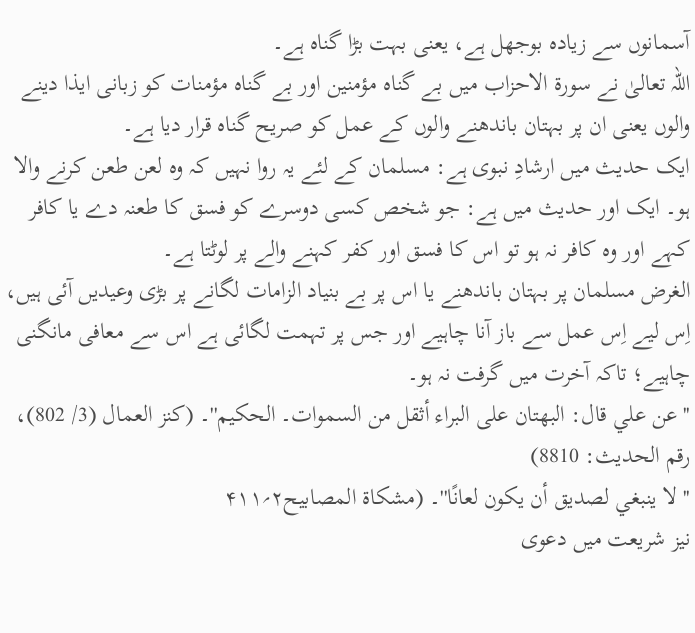آسمانوں سے زیادہ بوجھل ہے، یعنی بہت بڑا گناہ ہے۔
اللہ تعالیٰ نے سورۃ الاحزاب میں بے گناہ مؤمنین اور بے گناہ مؤمنات کو زبانی ایذا دینے والوں یعنی ان پر بہتان باندھنے والوں کے عمل کو صریح گناہ قرار دیا ہے۔
ایک حدیث میں ارشادِ نبوی ہے: مسلمان کے لئے یہ روا نہیں کہ وہ لعن طعن کرنے والا ہو۔ ایک اور حدیث میں ہے: جو شخص کسی دوسرے کو فسق کا طعنہ دے یا کافر کہے اور وہ کافر نہ ہو تو اس کا فسق اور کفر کہنے والے پر لوٹتا ہے۔
الغرض مسلمان پر بہتان باندھنے یا اس پر بے بنیاد الزامات لگانے پر بڑی وعیدیں آئی ہیں، اِس لیے اِس عمل سے باز آنا چاہیے اور جس پر تہمت لگائی ہے اس سے معافی مانگنی چاہیے؛ تاکہ آخرت میں گرفت نہ ہو۔
''عن علي قال: البهتان على البراء أثقل من السموات۔ الحكيم''۔ (كنز العمال (3/ 802)، رقم الحدیث: 8810)
'' لا ینبغي لصدیق أن یکون لعانًا''۔ (مشکاة المصابیح۲؍۴۱۱
نیز شریعت میں دعوی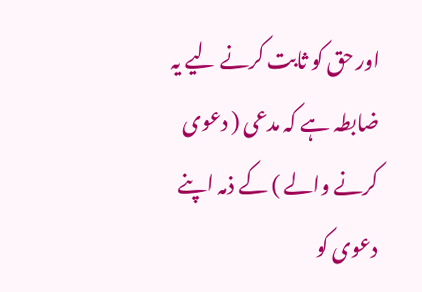اور حق کو ثابت کرنے لیے یہ ضابطہ ہے کہ مدعی ( دعوی کرنے والے ) کے ذمہ اپنے دعوی کو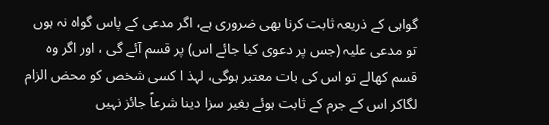گواہی کے ذریعہ ثابت کرنا بھی ضروری ہے، اگر مدعی کے پاس گواہ نہ ہوں تو مدعی علیہ (جس پر دعوی کیا جائے اس) پر قسم آئے گی ، اور اگر وہ قسم کھالے تو اس کی بات معتبر ہوگی، لہذ ا کسی شخص کو محض الزام لگاکر اس کے جرم کے ثابت ہوئے بغیر سزا دینا شرعاً جائز نہیں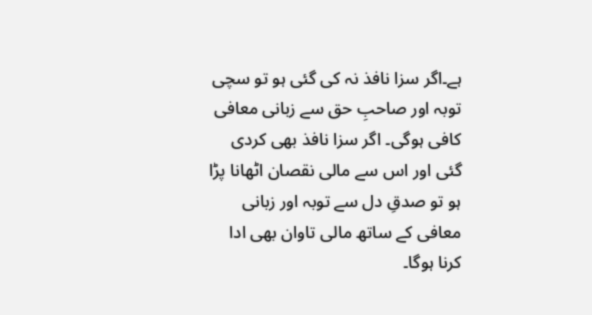ہے۔اگر سزا نافذ نہ کی گئی ہو تو سچی توبہ اور صاحبِ حق سے زبانی معافی کافی ہوگی۔ اگر سزا نافذ بھی کردی گئی اور اس سے مالی نقصان اٹھانا پڑا ہو تو صدقِ دل سے توبہ اور زبانی معافی کے ساتھ مالی تاوان بھی ادا کرنا ہوگا۔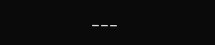___